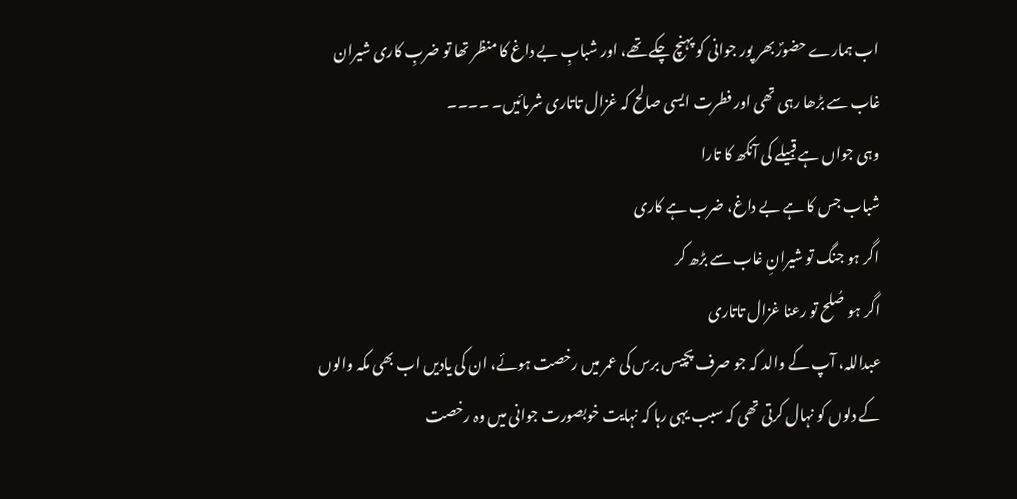اب ہمارے حضورؐ بھر پور جوانی کو پہنچ چکے تھے، اور شبابِ بے داغ کا منظر تھا تو ضربِ کاری شیران غاب سے بڑھا رہی تھی اور فطرت ایسی صالح کہ غزال تاتاری شرمائیں۔ ۔۔۔۔
وہی جواں ہے قبیلے کی آنکھ کا تارا
شباب جس کا ہے بے داغ، ضرب ہے کاری
اگر ہو جنگ تو شیرانِ غاب سے بڑھ کر
اگر ہو صُلح تو رعنا غزال تاتاری
عبداللہ، آپ کے والد کہ جو صرف پچیس برس کی عمر میں رخصت ہوئے، ان کی یادیں اب بھی مکہ والوں کے دلوں کو نہال کرتی تھی کہ سبب یہی رہا کہ نہایت خوبصورت جوانی میں وہ رخصت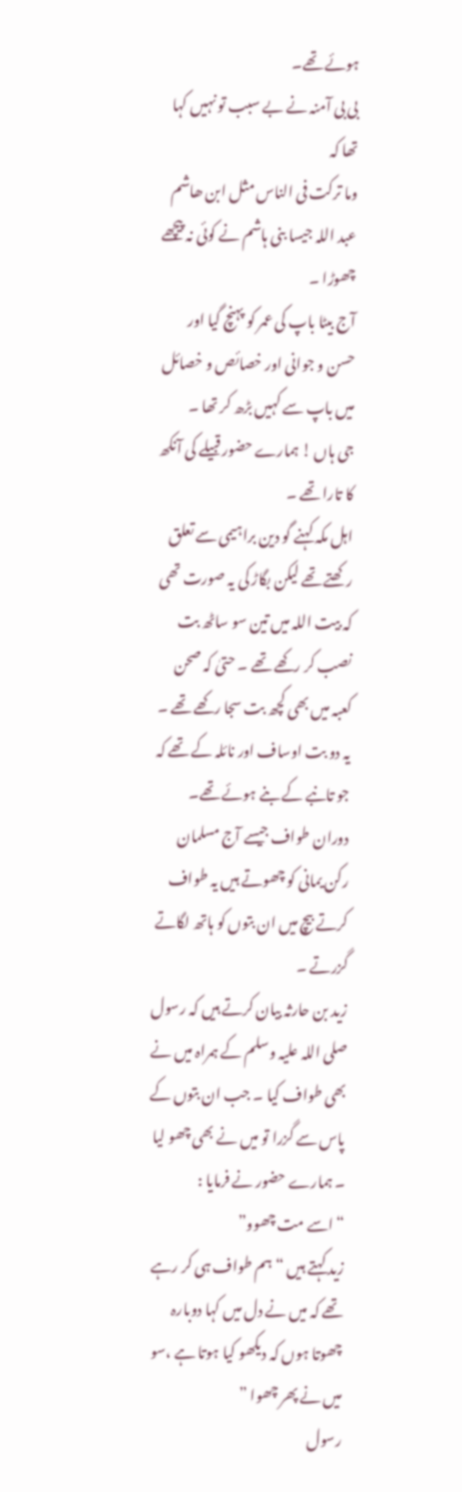ہوئے تھے۔
بی بی آمنہ نے بے سبب تو نہیں کہا تھا کہ
وما ترکت فی الناس مثل ابن ھاشم
عبد اللہ جیسا بنی ہاشم نے کوئی نہ پیچھے چھوڑا ۔
آج بیٹا باپ کی عمر کو پہنچ گیا اور حسن و جوانی اور خصائص و خصائل میں باپ سے کہیں بڑھ کر تھا ۔
جی ہاں ! ہمارے حضور قبیلے کی آنکھ کا تارا تھے ۔
اہل مکہ کہنے گو دین براہیمی سے تعلق رکھتے تھے لیکن بگاڑ کی یہ صورت تھی کہ بیت اللہ میں تین سو ساٹھ بت نصب کر رکھے تھے ۔ حتیٰ کہ صحن کعبہ میں بھی کچھ بت سجا رکھے تھے ۔ یہ دو بت اوساف اور نائلہ کے تھے کہ جو تانبے کے بنے ہوئے تھے۔ دوران طواف جیسے آج مسلمان رکن یمانی کو چھوتے ہیں یہ طواف کرتے بیچ میں ان بتوں کو ہاتھ لگاتے گزرتے ۔
زید بن حارثہ بیان کرتے ہیں کہ رسول صلی اللہ علیہ وسلم کے ہمراہ میں نے بھی طواف کیا ۔ جب ان بتوں کے پاس سے گزرا تو میں نے بھی چھو لیا ۔ ہمارے حضور نے فرمایا :
“اسے مت چھوو”
زید کہتے ہیں “ہم طواف ہی کر رہے تھے کہ میں نے دل میں کہا دوبارہ چھوتا ہوں کہ دیکھو کیا ہوتا ہے ،سو میں نے پھر چھوا ”
رسول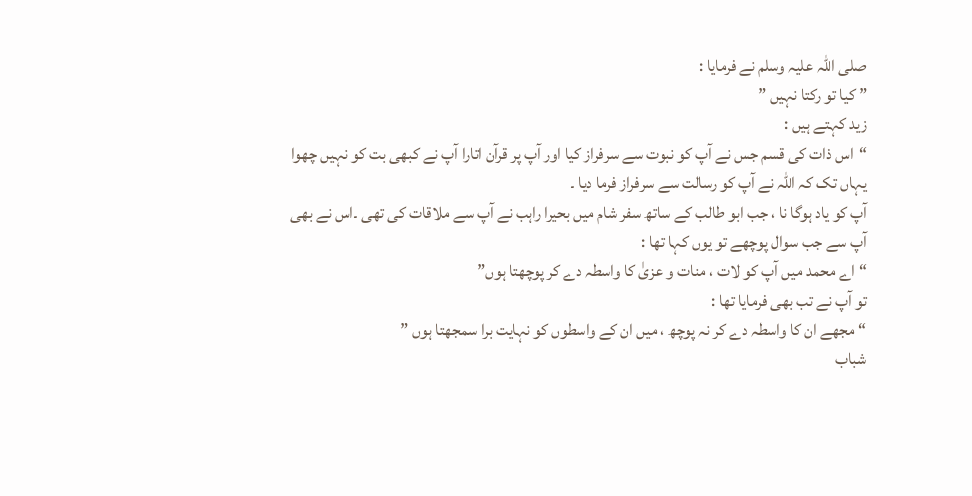صلی اللہ علیہ وسلم نے فرمایا :
” کیا تو رکتا نہیں ”
زید کہتے ہیں :
“اس ذات کی قسم جس نے آپ کو نبوت سے سرفراز کیا اور آپ پر قرآن اتارا آپ نے کبھی بت کو نہیں چھوا یہاں تک کہ اللہ نے آپ کو رسالت سے سرفراز فرما دیا ۔
آپ کو یاد ہوگا نا ، جب ابو طالب کے ساتھ سفر شام میں بحیرا راہب نے آپ سے ملاقات کی تھی ۔اس نے بھی آپ سے جب سوال پوچھے تو یوں کہا تھا :
“اے محمد میں آپ کو لات ، منات و عزیٰ کا واسطہ دے کر پوچھتا ہوں”
تو آپ نے تب بھی فرمایا تھا :
“مجھے ان کا واسطہ دے کر نہ پوچھ ، میں ان کے واسطوں کو نہایت برا سمجھتا ہوں ”
شباب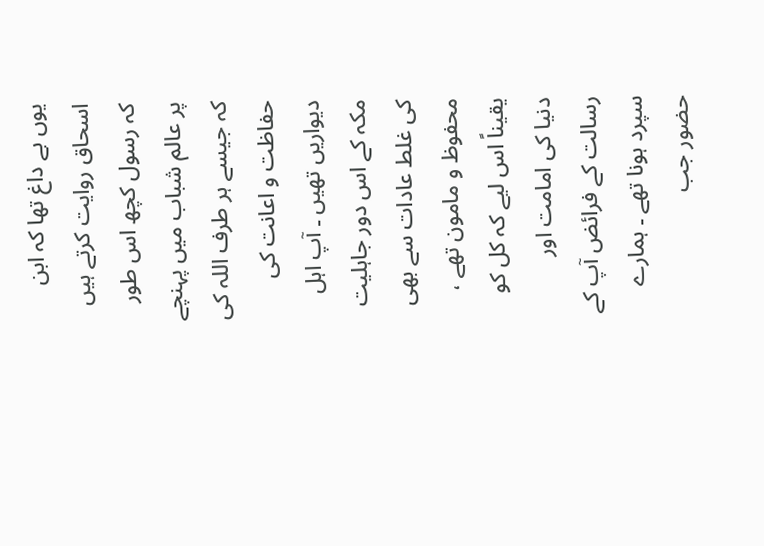یوں بے داغ تھا کہ ابن اسحاق روایت کرتے ہیں کہ رسول کچھ اس طور پر عالم شباب میں پہنچے کہ جیسے ہر طرف اللہ کی حفاظت و اعانت کی دیواریں تھیں ۔ آپ اہل مکہ کے اس دور جاہلیت کی غلط عادات سے بھی محفوظ و مامون تھے ، یقیناً اس لیے کہ کل کو دنیا کی امامت اور رسالت کے فرائض آپ کے سپرد ہونا تھے ۔ ہمارے حضور جب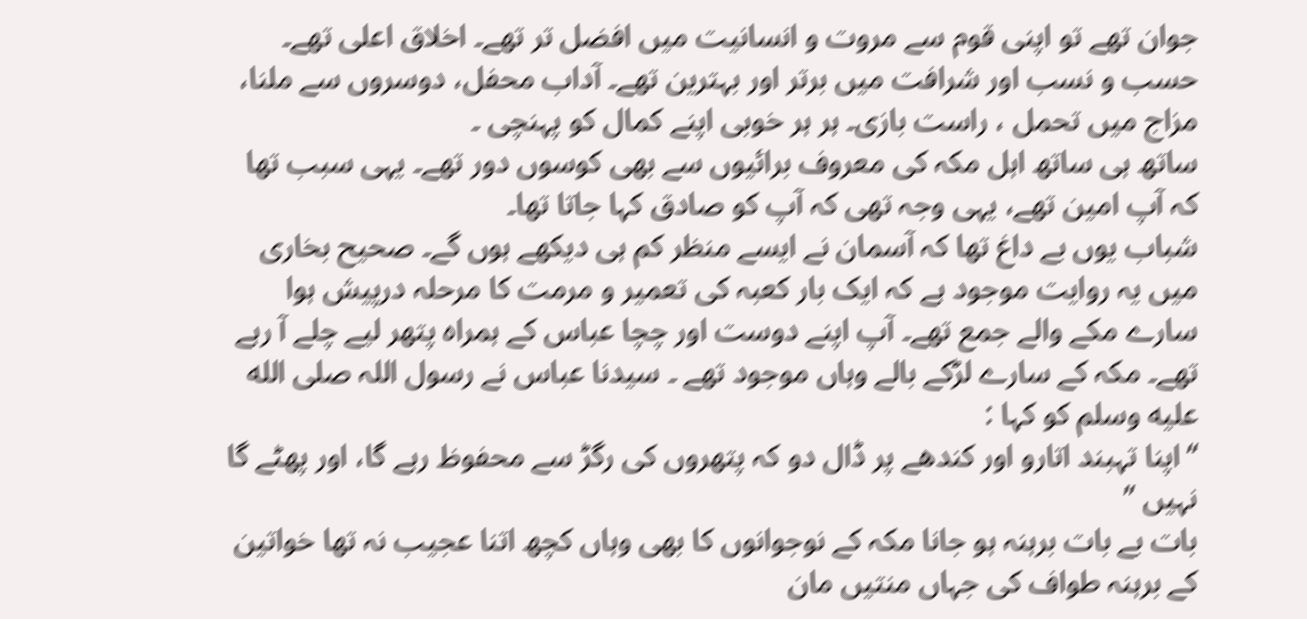جوان تھے تو اپنی قوم سے مروت و انسانیت میں افضل تر تھے۔ اخلاق اعلی تھے۔ حسب و نسب اور شرافت میں برتر اور بہترین تھے۔ آداب محفل، دوسروں سے ملنا، مزاج میں تحمل ، راست بازی۔ ہر ہر خوبی اپنے کمال کو پہنچی ۔
ساتھ ہی ساتھ اہل مکہ کی معروف برائیوں سے بھی کوسوں دور تھے۔ یہی سبب تھا کہ آپ امین تھے، یہی وجہ تھی کہ آپ کو صادق کہا جاتا تھا۔
شباب یوں بے داغ تھا کہ آسمان نے ایسے منظر کم ہی دیکھے ہوں گے۔ صحیح بخاری میں یہ روایت موجود ہے کہ ایک بار کعبہ کی تعمیر و مرمت کا مرحلہ درپیش ہوا سارے مکے والے جمع تھے۔ آپ اپنے دوست اور چچا عباس کے ہمراہ پتھر لیے چلے آ رہے تھے۔ مکہ کے سارے لڑکے بالے وہاں موجود تھے ۔ سیدنا عباس نے رسول اللہ صلى الله عليه وسلم کو کہا :
“اپنا تہبند اتارو اور کندھے پر ڈال دو کہ پتھروں کی رگڑ سے محفوظ رہے گا، اور پھٹے گا نہیں ”
بات بے بات برہنہ ہو جانا مکہ کے نوجوانوں کا بھی وہاں کچھ اتنا عجیب نہ تھا خواتین کے برہنہ طواف کی جہاں منتیں مان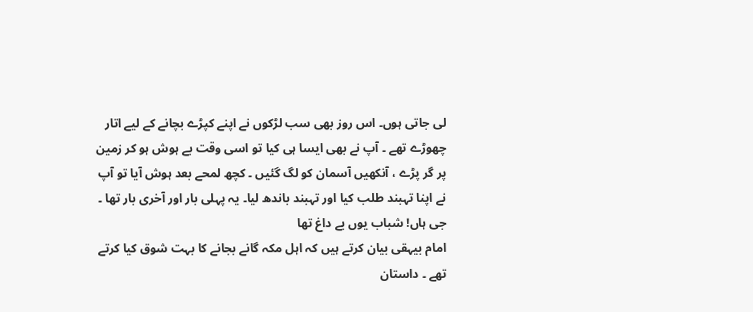لی جاتی ہوں۔ اس روز بھی سب لڑکوں نے اپنے کپڑے بچانے کے لیے اتار چھوڑے تھے ۔ آپ نے بھی ایسا ہی کیا تو اسی وقت بے ہوش ہو کر زمین پر گر پڑے ، آنکھیں آسمان کو لگ گئیں ۔ کچھ لمحے بعد ہوش آیا تو آپ نے اپنا تہبند طلب کیا اور تہبند باندھ لیا۔ یہ پہلی بار اور آخری بار تھا ۔
جی ہاں! شباب یوں بے داغ تھا
امام بیہقی بیان کرتے ہیں کہ اہل مکہ گانے بجانے کا بہت شوق کیا کرتے تھے ۔ داستان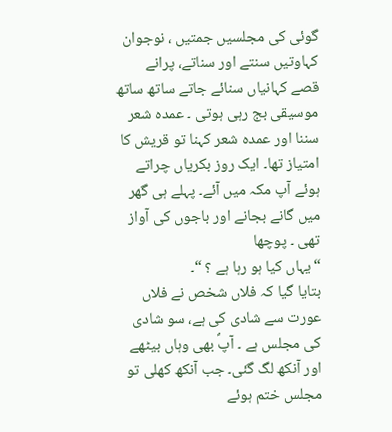گوئی کی مجلسیں جمتیں ، نوجوان کہاوتیں سنتے اور سناتے، پرانے قصے کہانیاں سنائے جاتے ساتھ ساتھ موسیقی بج رہی ہوتی ۔ عمدہ شعر سننا اور عمدہ شعر کہنا تو قریش کا امتیاز تھا۔ ایک روز بکریاں چراتے ہوئے آپ مکہ میں آئے۔ پہلے ہی گھر میں گانے بجانے اور باجوں کی آواز تھی ۔ پوچھا
“یہاں کیا ہو رہا ہے ؟ “۔
بتایا گیا کہ فلاں شخص نے فلاں عورت سے شادی کی ہے، سو شادی کی مجلس ہے ۔ آپؐ بھی وہاں بیٹھے اور آنکھ لگ گئی۔ جب آنکھ کھلی تو مجلس ختم ہوئے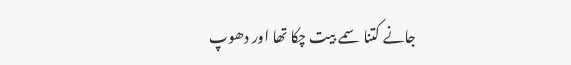جانے کتنا سمے بیت چکا تھا اور دھوپ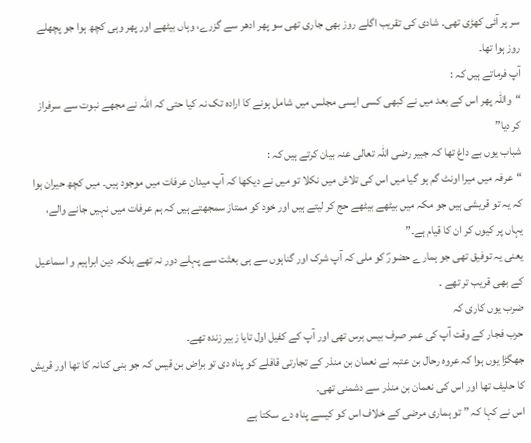سر پر آئی کھڑی تھی۔ شادی کی تقریب اگلے روز بھی جاری تھی سو پھر ادھر سے گزرے، وہاں بیٹھے اور پھر وہی کچھ ہوا جو پچھلے روز ہوا تھا۔
آپ فرماتے ہیں کہ :
“واللہ پھر اس کے بعد میں نے کبھی کسی ایسی مجلس میں شامل ہونے کا ارادہ تک نہ کیا حتی کہ اللہ نے مجھے نبوت سے سرفراز کر دیا”
شباب یوں بے داغ تھا کہ جبیر رضی اللہ تعالی عنہ بیان کرتے ہیں کہ :
“عرفہ میں میرا اونٹ گم ہو گیا میں اس کی تلاش میں نکلا تو میں نے دیکھا کہ آپ میدان عرفات میں موجود ہیں۔ میں کچھ حیران ہوا کہ یہ تو قریشی ہیں جو مکہ میں بیٹھے بیٹھے حج کر لیتے ہیں اور خود کو ممتاز سمجھتے ہیں کہ ہم عرفات میں نہیں جانے والے، یہاں پر کیوں کر ان کا قیام ہے۔”
یعنی یہ توفیق تھی جو ہمارے حضورؐ کو ملی کہ آپ شرک اور گناہوں سے ہی بعثت سے پہلے دور نہ تھے بلکہ دین ابراہیم و اسماعیل کے بھی قریب تر تھے ۔
ضرب یوں کاری کہ
حرب فجار کے وقت آپ کی عمر صرف بیس برس تھی اور آپ کے کفیل اول تایا زبیر زندہ تھے۔
جھگڑا یوں ہوا کہ عروہ رحال بن عتبہ نے نعمان بن منذر کے تجارتی قافلے کو پناہ دی تو براض بن قیس کہ جو بنی کنانہ کا تھا اور قریش کا حلیف تھا اور اس کی نعمان بن منذر سے دشمنی تھی۔
اس نے کہا کہ ” تو ہماری مرضی کے خلاف اس کو کیسے پناہ دے سکتا ہے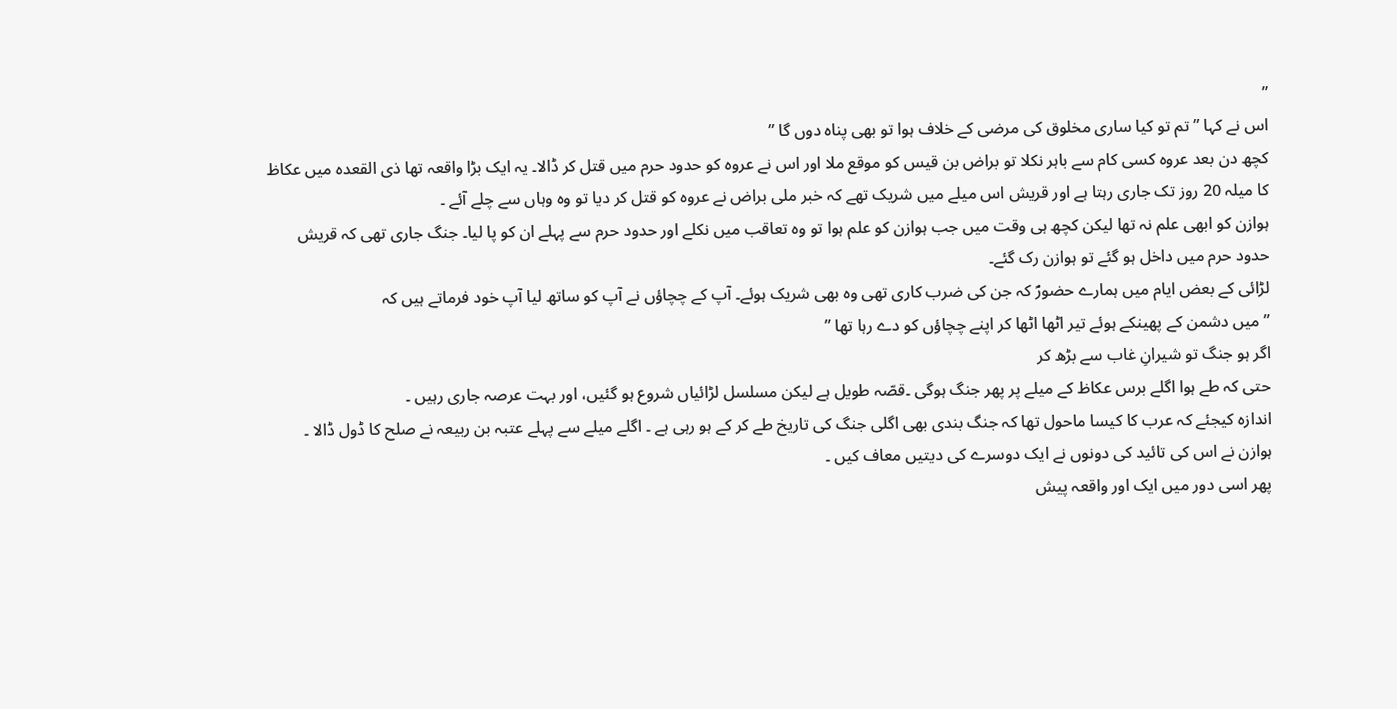”
اس نے کہا ” تم تو کیا ساری مخلوق کی مرضی کے خلاف ہوا تو بھی پناہ دوں گا ”
کچھ دن بعد عروہ کسی کام سے باہر نکلا تو براض بن قیس کو موقع ملا اور اس نے عروہ کو حدود حرم میں قتل کر ڈالا۔ یہ ایک بڑا واقعہ تھا ذی القعدہ میں عکاظ کا میلہ 20 روز تک جاری رہتا ہے اور قریش اس میلے میں شریک تھے کہ خبر ملی براض نے عروہ کو قتل کر دیا تو وہ وہاں سے چلے آئے ۔
ہوازن کو ابھی علم نہ تھا لیکن کچھ ہی وقت میں جب ہوازن کو علم ہوا تو وہ تعاقب میں نکلے اور حدود حرم سے پہلے ان کو پا لیا۔ جنگ جاری تھی کہ قریش حدود حرم میں داخل ہو گئے تو ہوازن رک گئے۔
لڑائی کے بعض ایام میں ہمارے حضورؐ کہ جن کی ضرب کاری تھی وہ بھی شریک ہوئے۔ آپ کے چچاؤں نے آپ کو ساتھ لیا آپ خود فرماتے ہیں کہ
” میں دشمن کے پھینکے ہوئے تیر اٹھا اٹھا کر اپنے چچاؤں کو دے رہا تھا ”
اگر ہو جنگ تو شیرانِ غاب سے بڑھ کر
حتی کہ طے ہوا اگلے برس عکاظ کے میلے پر پھر جنگ ہوگی ۔قصّہ طویل ہے لیکن مسلسل لڑائیاں شروع ہو گئیں، اور بہت عرصہ جاری رہیں ۔
اندازہ کیجئے کہ عرب کا کیسا ماحول تھا کہ جنگ بندی بھی اگلی جنگ کی تاریخ طے کر کے ہو رہی ہے ۔ اگلے میلے سے پہلے عتبہ بن ربیعہ نے صلح کا ڈول ڈالا ۔ ہوازن نے اس کی تائید کی دونوں نے ایک دوسرے کی دیتیں معاف کیں ۔
پھر اسی دور میں ایک اور واقعہ پیش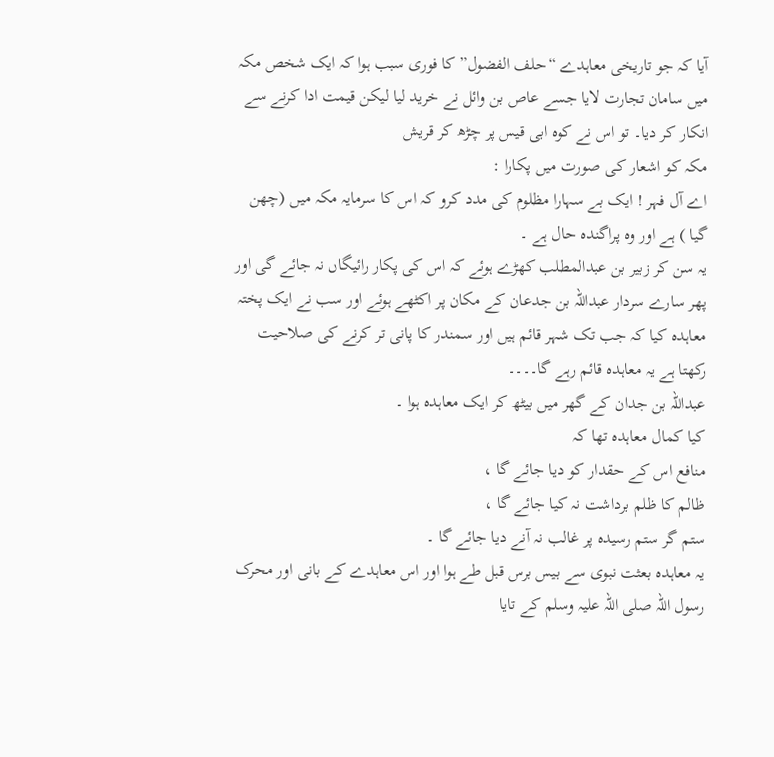آیا کہ جو تاریخی معاہدے “حلف الفضول” کا فوری سبب ہوا کہ ایک شخص مکہ میں سامان تجارت لایا جسے عاص بن وائل نے خرید لیا لیکن قیمت ادا کرنے سے انکار کر دیا۔ تو اس نے کوہ ابی قیس پر چڑھ کر قریش
مکہ کو اشعار کی صورت میں پکارا :
اے آل فہر ! ایک بے سہارا مظلوم کی مدد کرو کہ اس کا سرمایہ مکہ میں (چھن گیا ) ہے اور وہ پراگندہ حال ہے ۔
یہ سن کر زبیر بن عبدالمطلب کھڑے ہوئے کہ اس کی پکار رائیگاں نہ جائے گی اور پھر سارے سردار عبداللہ بن جدعان کے مکان پر اکٹھے ہوئے اور سب نے ایک پختہ معاہدہ کیا کہ جب تک شہر قائم ہیں اور سمندر کا پانی تر کرنے کی صلاحیت رکھتا ہے یہ معاہدہ قائم رہے گا۔۔۔۔
عبداللہ بن جدان کے گھر میں بیٹھ کر ایک معاہدہ ہوا ۔
کیا کمال معاہدہ تھا کہ
منافع اس کے حقدار کو دیا جائے گا ،
ظالم کا ظلم برداشت نہ کیا جائے گا ،
ستم گر ستم رسیدہ پر غالب نہ آنے دیا جائے گا ۔
یہ معاہدہ بعثت نبوی سے بیس برس قبل طے ہوا اور اس معاہدے کے بانی اور محرک رسول اللہ صلی اللہ علیہ وسلم کے تایا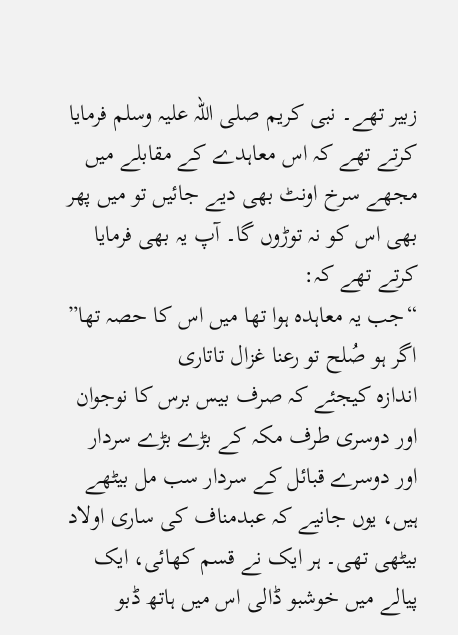زبیر تھے۔ نبی کریم صلی اللہ علیہ وسلم فرمایا کرتے تھے کہ اس معاہدے کے مقابلے میں مجھے سرخ اونٹ بھی دیے جائیں تو میں پھر بھی اس کو نہ توڑوں گا۔ آپ یہ بھی فرمایا کرتے تھے کہ:
“جب یہ معاہدہ ہوا تھا میں اس کا حصہ تھا”
اگر ہو صُلح تو رعنا غزال تاتاری
اندازہ کیجئے کہ صرف بیس برس کا نوجوان اور دوسری طرف مکہ کے بڑے بڑے سردار اور دوسرے قبائل کے سردار سب مل بیٹھے ہیں، یوں جانیے کہ عبدمناف کی ساری اولاد بیٹھی تھی۔ ہر ایک نے قسم کھائی، ایک پیالے میں خوشبو ڈالی اس میں ہاتھ ڈبو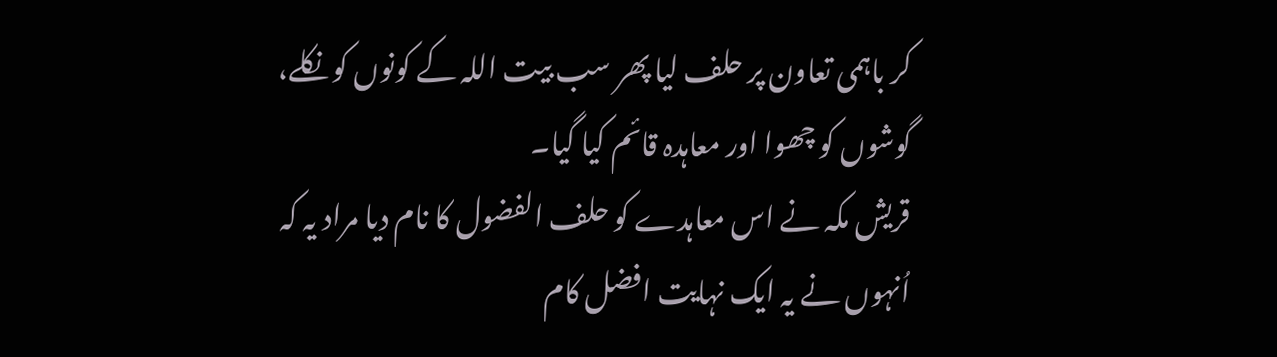کر باہمی تعاون پر حلف لیا پھر سب بیت اللہ کے کونوں کو نکلے، گوشوں کو چھوا اور معاہدہ قائم کیا گیا۔
قریش مکہ نے اس معاہدے کو حلف الفضول کا نام دیا مراد یہ کہ اُنہوں نے یہ ایک نہایت افضل کام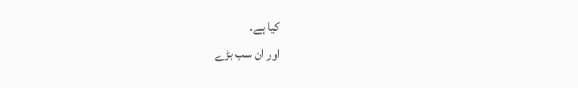کیا ہے۔
اور ان سب بڑے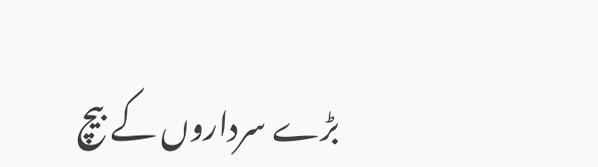بڑے سرداروں کے بیچ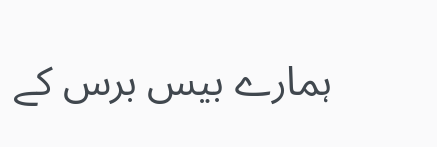ہمارے بیس برس کے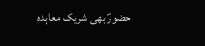حضورؐ بھی شریک معاہدہ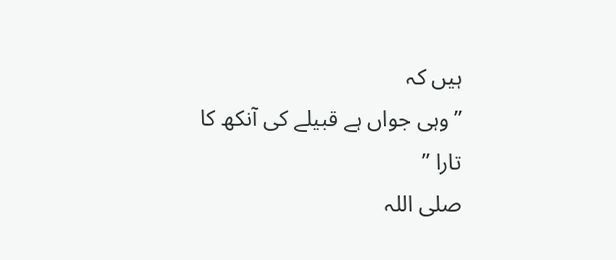ہیں کہ
” وہی جواں ہے قبیلے کی آنکھ کا تارا ”
صلی اللہ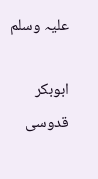علیہ وسلم

ابوبکر قدوسی